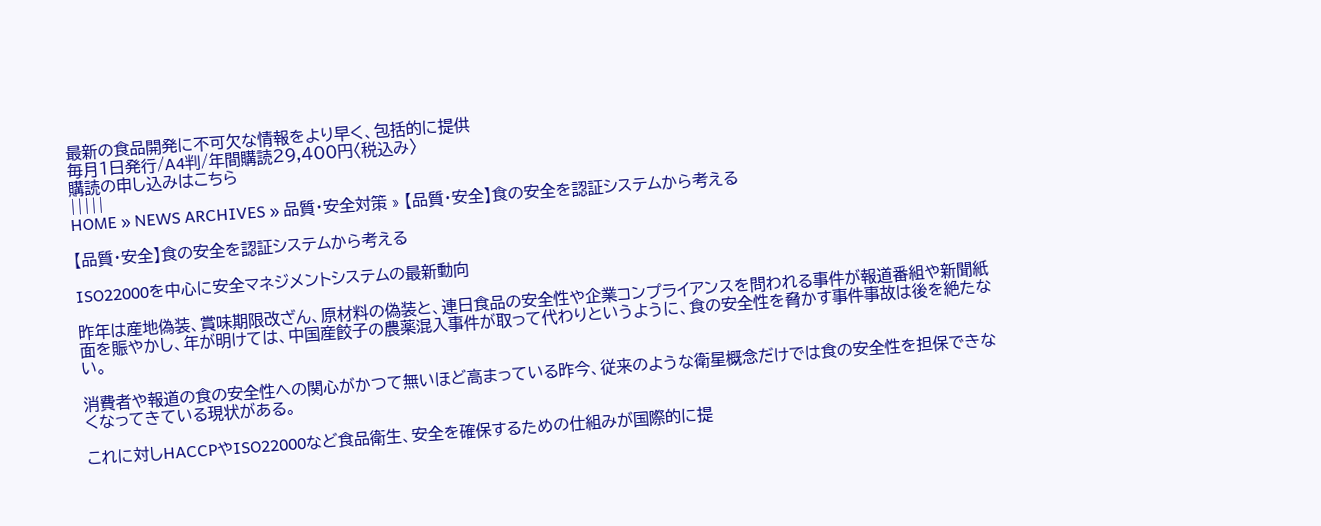最新の食品開発に不可欠な情報をより早く、包括的に提供
毎月1日発行/A4判/年間購読29,400円〈税込み〉
購読の申し込みはこちら
|||||
HOME » NEWS ARCHIVES » 品質・安全対策 » 【品質・安全】食の安全を認証システムから考える

【品質・安全】食の安全を認証システムから考える

ISO22000を中心に安全マネジメントシステムの最新動向

昨年は産地偽装、賞味期限改ざん、原材料の偽装と、連日食品の安全性や企業コンプライアンスを問われる事件が報道番組や新聞紙面を賑やかし、年が明けては、中国産餃子の農薬混入事件が取って代わりというように、食の安全性を脅かす事件事故は後を絶たない。

消費者や報道の食の安全性への関心がかつて無いほど高まっている昨今、従来のような衛星概念だけでは食の安全性を担保できなくなってきている現状がある。

これに対しHACCPやISO22000など食品衛生、安全を確保するための仕組みが国際的に提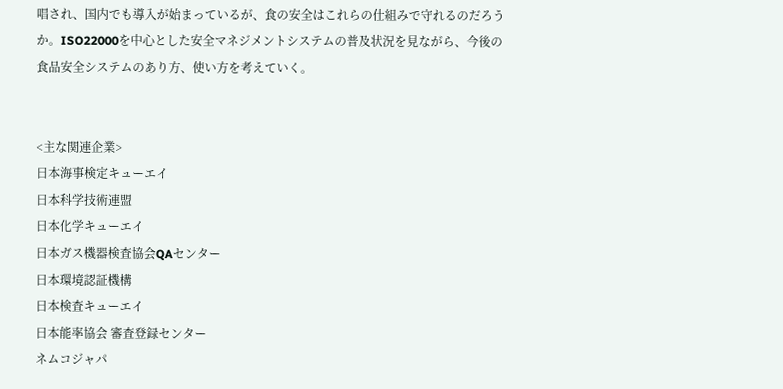唱され、国内でも導入が始まっているが、食の安全はこれらの仕組みで守れるのだろうか。ISO22000を中心とした安全マネジメントシステムの普及状況を見ながら、今後の食品安全システムのあり方、使い方を考えていく。


<主な関連企業>
日本海事検定キューエイ
日本科学技術連盟
日本化学キューエイ
日本ガス機器検査協会QAセンター
日本環境認証機構
日本検査キューエイ
日本能率協会 審査登録センター
ネムコジャパ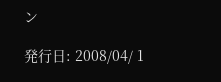ン

発行日: 2008/04/ 1